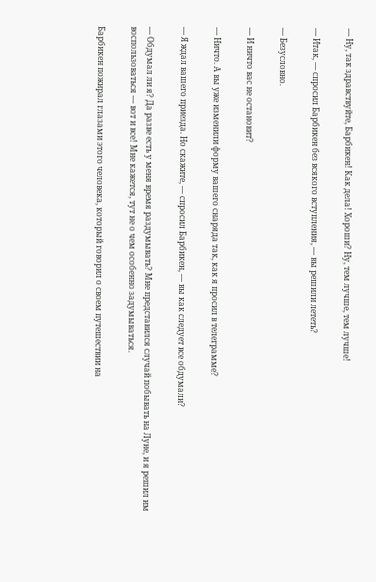— Ну, так здравствуйте, Барбикен! Как дела! Хороши? Ну, тем лучше, тем лучше!

— Итак, — спросил Барбикен без всякого вступления, — вы решили лететь?

— Безусловно.

— И ничто вас не остановит?

— Ничто. А вы уже изменили форму вашего снаряда так, как я просил в телеграмме?

— Я ждал вашего приезда. Но скажите, — спросил Барбикен, — вы как следует все обдумали?

— Обдумал ли я? Да разве есть у меня время раздумывать? Мне представился случай побывать на Луне, и я решил им воспользоваться — вот и все! Мне кажется, тут не о чем особенно задумываться.

Барбикен пожирал глазами этого человека, который говорил о своем путешествии на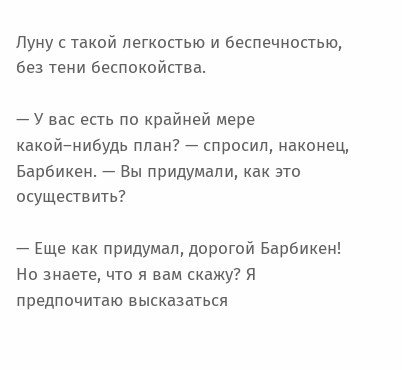Луну с такой легкостью и беспечностью, без тени беспокойства.

— У вас есть по крайней мере какой–нибудь план? — спросил, наконец, Барбикен. — Вы придумали, как это осуществить?

— Еще как придумал, дорогой Барбикен! Но знаете, что я вам скажу? Я предпочитаю высказаться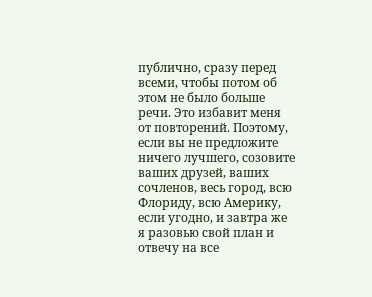публично, сразу перед всеми, чтобы потом об этом не было больше речи. Это избавит меня от повторений. Поэтому, если вы не предложите ничего лучшего, созовите ваших друзей, ваших сочленов, весь город, всю Флориду, всю Америку, если угодно, и завтра же я разовью свой план и отвечу на все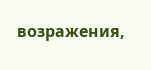возражения,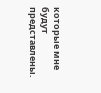которые мне будут представлены.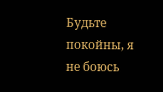Будьте покойны, я не боюсь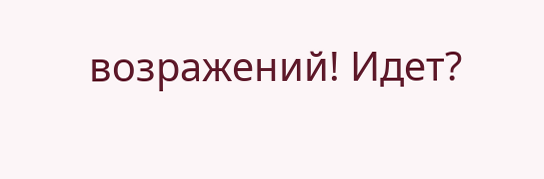возражений! Идет?